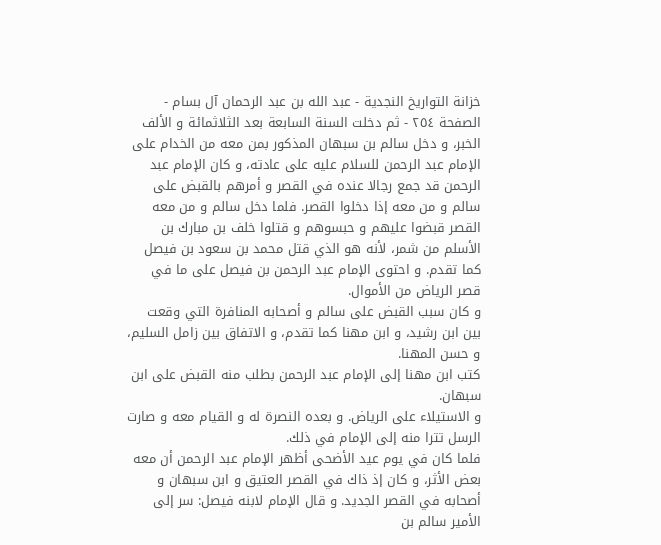خزانة التواريخ النجدية - عبد الله بن عبد الرحمان آل بسام - الصفحة ٢٥٤ - ثم دخلت السنة السابعة بعد الثلاثمائة و الألف
الخبر، و دخل سالم بن سبهان المذكور بمن معه من الخدام على الإمام عبد الرحمن للسلام عليه على عادته، و كان الإمام عبد الرحمن قد جمع رجالا عنده في القصر و أمرهم بالقبض على سالم و من معه إذا دخلوا القصر. فلما دخل سالم و من معه القصر قبضوا عليهم و حبسوهم و قتلوا خلف بن مبارك بن الأسلم من شمر، لأنه هو الذي قتل محمد بن سعود بن فيصل كما تقدم. و احتوى الإمام عبد الرحمن بن فيصل على ما في قصر الرياض من الأموال.
و كان سبب القبض على سالم و أصحابه المنافرة التي وقعت بين ابن رشيد، و ابن مهنا كما تقدم، و الاتفاق بين زامل السليم، و حسن المهنا.
كتب ابن مهنا إلى الإمام عبد الرحمن بطلب منه القبض على ابن سبهان.
و الاستيلاء على الرياض. و بعده النصرة له و القيام معه و صارت الرسل تترا منه إلى الإمام في ذلك.
فلما كان في يوم عيد الأضحى أظهر الإمام عبد الرحمن أن معه بعض الأثر، و كان إذ ذاك في القصر العتيق و ابن سبهان و أصحابه في القصر الجديد. و قال الإمام لابنه فيصل: سر إلى الأمير سالم بن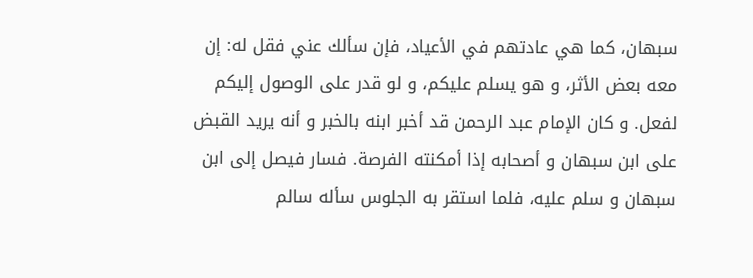سبهان، كما هي عادتهم في الأعياد، فإن سألك عني فقل له: إن معه بعض الأثر، و هو يسلم عليكم، و لو قدر على الوصول إليكم لفعل. و كان الإمام عبد الرحمن قد أخبر ابنه بالخبر و أنه يريد القبض على ابن سبهان و أصحابه إذا أمكنته الفرصة. فسار فيصل إلى ابن سبهان و سلم عليه، فلما استقر به الجلوس سأله سالم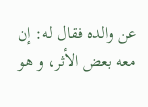عن والده فقال له: إن معه بعض الأثر، و هو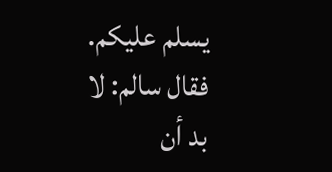يسلم عليكم. فقال سالم: لا بد أن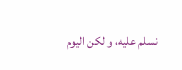نسلم عليه، و لكن اليوم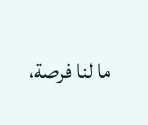ما لنا فرصة،